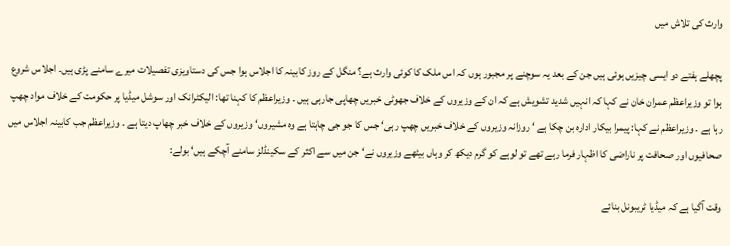وارث کی تلاش میں

پچھلے ہفتے دو ایسی چیزیں ہوئی ہیں جن کے بعد یہ سوچنے پر مجبور ہوں کہ اس ملک کا کوئی وارث ہے؟ منگل کے روز کابینہ کا اجلاس ہوا جس کی دستاویزی تفصیلات میرے سامنے پڑی ہیں۔ اجلاس شروع ہوا تو وزیراعظم عمران خان نے کہا کہ انہیں شدید تشویش ہے کہ ان کے وزیروں کے خلاف جھوٹی خبریں چھاپی جارہی ہیں ۔ وزیراعظم کا کہنا تھا: الیکٹرانک اور سوشل میڈیا پر حکومت کے خلاف مواد چھپ رہا ہے ۔ وزیراعظم نے کہا: پیمرا بیکار ادارہ بن چکا ہے ‘ روزانہ وزیروں کے خلاف خبریں چھپ رہی‘ جس کا جو جی چاہتا ہے وہ مشیروں‘ وزیروں کے خلاف خبر چھاپ دیتا ہے ۔ وزیراعظم جب کابینہ اجلاس میں صحافیوں اور صحافت پر ناراضی کا اظہار فرما رہے تھے تو لوہے کو گرم دیکھ کر وہاں بیٹھے وزیروں نے‘ جن میں سے اکثر کے سکینڈلز سامنے آچکے ہیں‘ بولے:

وقت آگیا ہے کہ میڈیا ٹریبونل بنائے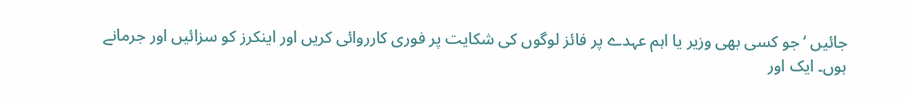جائیں ‘جو کسی بھی وزیر یا اہم عہدے پر فائز لوگوں کی شکایت پر فوری کارروائی کریں اور اینکرز کو سزائیں اور جرمانے ہوں۔ ایک اور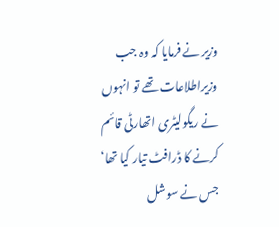وزیر نے فرمایا کہ وہ جب وزیراطلاعات تھے تو انہوں نے ریگولیٹری اتھارٹی قائم کرنے کا ڈرافٹ تیار کیا تھا‘ جس نے سوشل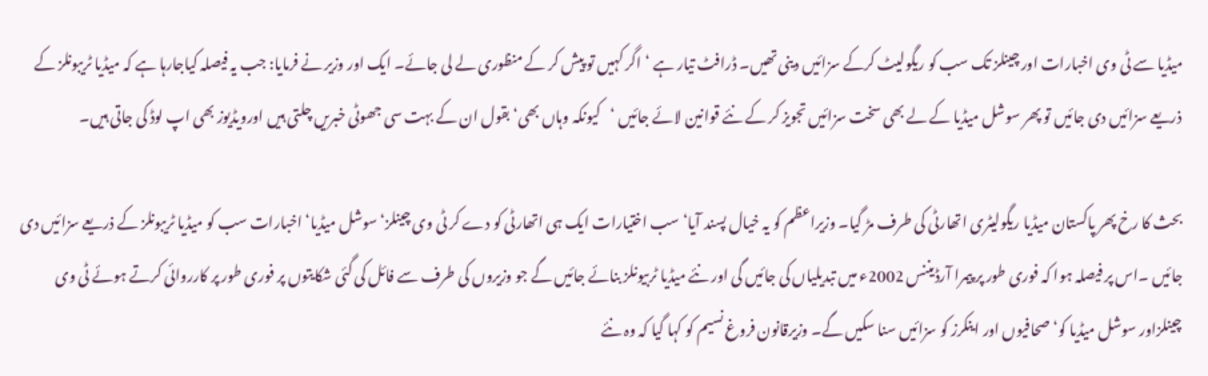میڈیا سے ٹی وی اخبارات اور چینلز تک سب کو ریگولیٹ کرکے سزائیں دینی تھیں۔ ڈرافٹ تیار ہے ‘اگر کہیں تو پیش کر کے منظوری لے لی جائے۔ ایک اور وزیر نے فرمایا: جب یہ فیصلہ کیاجارہا ہے کہ میڈیا ٹریبونلز کے ذریعے سزائیں دی جائیں تو پھر سوشل میڈیا کے لے بھی سخت سزائیں تجویز کر کے نئے قوانین لائے جائیں ‘کیونکہ وہاں بھی‘ بقول ان کے بہت سی جھوٹی خبریں چلتی ہیں اورویڈیوز بھی اپ لوڈ کی جاتی ہیں۔

بحث کا رخ پھر پاکستان میڈیا ریگولیٹری اتھارٹی کی طرف مڑ گیا۔ وزیراعظم کو یہ خیال پسند آیا‘ سب اختیارات ایک ہی اتھارٹی کو دے کر ٹی وی چینلز‘ سوشل میڈیا‘ اخبارات سب کو میڈیا ٹریبونلز کے ذریعے سزائیں دی جائیں ۔اس پر فیصلہ ہوا کہ فوری طور پر پیمرا آرڈیننس 2002ء میں تبدیلیاں کی جائیں گی اور نئے میڈیا ٹربیونلز بنائے جائیں گے جو وزیروں کی طرف سے فائل کی گئی شکایتوں پر فوری طور پر کارروائی کرتے ہوئے ٹی وی چینلزاور سوشل میڈیا کو‘ صحافیوں اور اینکرز کو سزائیں سنا سکیں گے۔ وزیرقانون فروغ نسیم کو کہا گیا کہ وہ نئے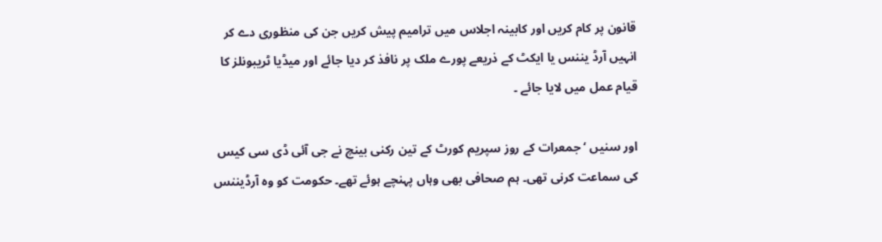قانون پر کام کریں اور کابینہ اجلاس میں ترامیم پیش کریں جن کی منظوری دے کر انہیں آرڈ یننس یا ایکٹ کے ذریعے پورے ملک پر نافذ کر دیا جائے اور میڈیا ٹریبونلز کا قیام عمل میں لایا جائے ۔

اور سنیں ‘ جمعرات کے روز سپریم کورٹ کے تین رکنی بینچ نے جی آئی ڈی سی کیس کی سماعت کرنی تھی۔ ہم صحافی بھی وہاں پہنچے ہوئے تھے۔ حکومت کو وہ آرڈیننس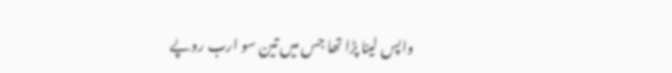واپس لینا پڑا تھا جس میں تین سو ارب روپے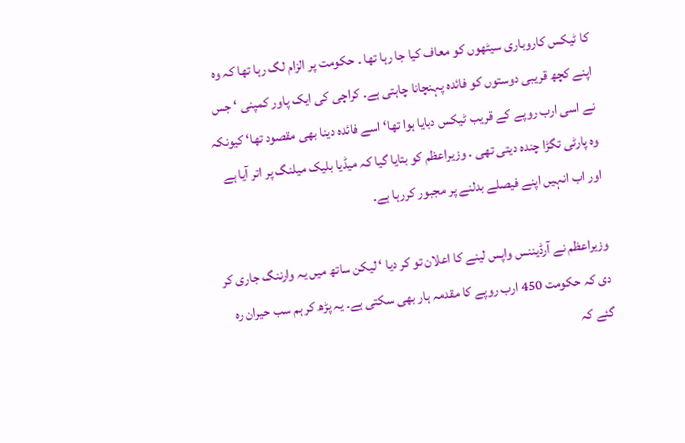کا ٹیکس کاروباری سیٹھوں کو معاف کیا جا رہا تھا ۔ حکومت پر الزام لگ رہا تھا کہ وہ اپنے کچھ قریبی دوستوں کو فائدہ پہنچانا چاہتی ہے۔ کراچی کی ایک پاور کمپنی ‘ جس نے اسی ارب روپے کے قریب ٹیکس دبایا ہوا تھا‘ اسے فائدہ دینا بھی مقصود تھا‘ کیونکہ وہ پارٹی تگڑا چندہ دیتی تھی ۔ وزیراعظم کو بتایا گیا کہ میڈیا بلیک میلنگ پر اتر آیا ہے اور اب انہیں اپنے فیصلے بدلنے پر مجبور کررہا ہے۔

وزیراعظم نے آرڈیننس واپس لینے کا اعلان تو کر دیا ‘ لیکن ساتھ میں یہ وارننگ جاری کر دی کہ حکومت 450 ارب روپے کا مقدمہ ہار بھی سکتی ہے۔ یہ پڑھ کر ہم سب حیران رہ گئے کہ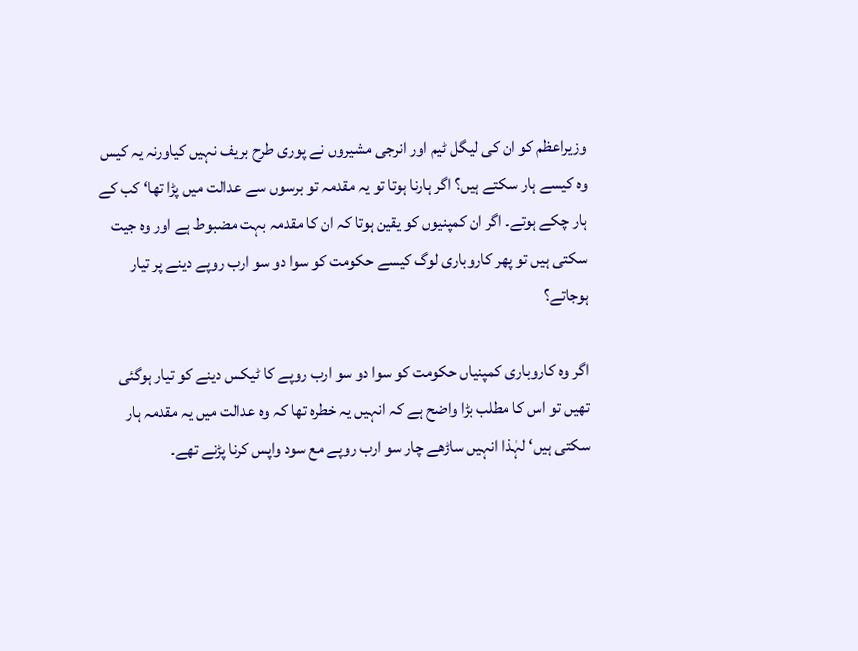وزیراعظم کو ان کی لیگل ٹیم اور انرجی مشیروں نے پوری طرح بریف نہیں کیاورنہ یہ کیس وہ کیسے ہار سکتے ہیں؟ اگر ہارنا ہوتا تو یہ مقدمہ تو برسوں سے عدالت میں پڑا تھا‘ کب کے ہار چکے ہوتے۔ اگر ان کمپنیوں کو یقین ہوتا کہ ان کا مقدمہ بہت مضبوط ہے اور وہ جیت سکتی ہیں تو پھر کاروباری لوگ کیسے حکومت کو سوا دو سو ارب روپے دینے پر تیار ہوجاتے؟

اگر وہ کاروباری کمپنیاں حکومت کو سوا دو سو ارب روپے کا ٹیکس دینے کو تیار ہوگئی تھیں تو اس کا مطلب بڑا واضح ہے کہ انہیں یہ خطرہ تھا کہ وہ عدالت میں یہ مقدمہ ہار سکتی ہیں‘ لہٰذا انہیں ساڑھے چار سو ارب روپے مع سود واپس کرنا پڑنے تھے۔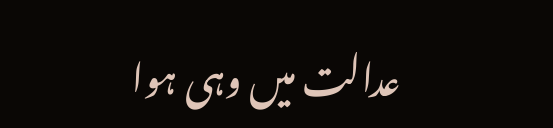عدالت میں وہی ہوا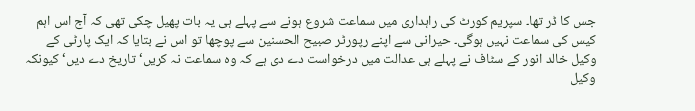جس کا ڈر تھا۔ سپریم کورٹ کی راہداری میں سماعت شروع ہونے سے پہلے ہی یہ بات پھیل چکی تھی کہ آج اس اہم کیس کی سماعت نہیں ہوگی۔ حیرانی سے اپنے رپورٹر صبیح الحسنین سے پوچھا تو اس نے بتایا کہ ایک پارٹی کے وکیل خالد انور کے سٹاف نے پہلے ہی عدالت میں درخواست دے دی ہے کہ وہ سماعت نہ کریں‘ تاریخ دے دیں‘ کیونکہ وکیل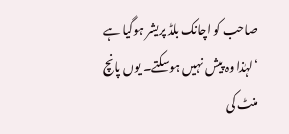صاحب کو اچانک بلڈ پریشر ہوگیا ہے ‘لہٰذا وہ پیش نہیں ہوسکتے۔ یوں پانچ منٹ کی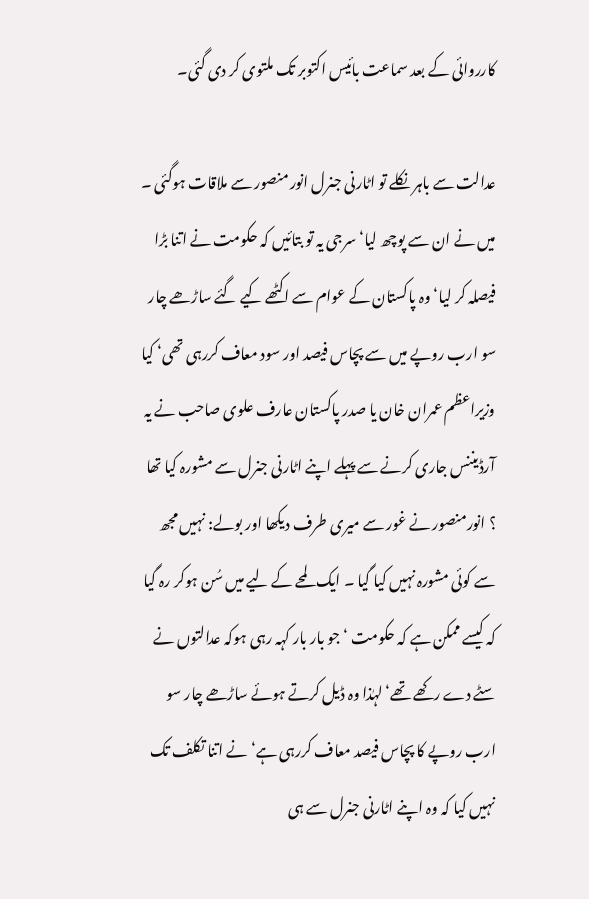کارروائی کے بعد سماعت بائیس اکتوبر تک ملتوی کر دی گئی۔

عدالت سے باہر نکلے تو اٹارنی جنرل انور منصور سے ملاقات ہوگئی ۔ میں نے ان سے پوچھ لیا‘ سرجی یہ تو بتائیں کہ حکومت نے اتنا بڑا فیصلہ کر لیا‘ وہ پاکستان کے عوام سے اکٹھے کیے گئے ساڑھے چار سو ارب روپے میں سے پچاس فیصد اور سود معاف کررہی تھی‘ کیا وزیراعظم عمران خان یا صدر پاکستان عارف علوی صاحب نے یہ آرڈیننس جاری کرنے سے پہلے اپنے اٹارنی جنرل سے مشورہ کیا تھا ؟ انورمنصور نے غور سے میری طرف دیکھا اور بولے: نہیں مجھ سے کوئی مشورہ نہیں کیا گیا ۔ ایک لمحے کے لیے میں سُن ہوکر رہ گیا کہ کیسے ممکن ہے کہ حکومت ‘جو بار بار کہہ رہی ہوکہ عدالتوں نے سٹے دے رکھے تھے‘ لہٰذا وہ ڈیل کرتے ہوئے ساڑھے چار سو ارب روپے کا پچاس فیصد معاف کررہی ہے‘ نے اتنا تکلف تک نہیں کیا کہ وہ اپنے اٹارنی جنرل سے ہی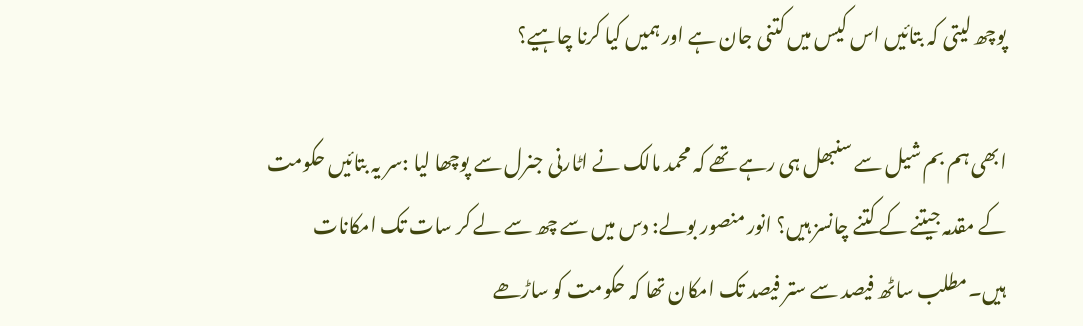پوچھ لیتی کہ بتائیں اس کیس میں کتنی جان ہے اور ہمیں کیا کرنا چاہیے؟

ابھی ہم بم شیل سے سنبھل ہی رہے تھے کہ محمد مالک نے اٹارنی جنرل سے پوچھا لیا :سر یہ بتائیں حکومت کے مقدمہ جیتنے کے کتنے چانسز ہیں؟ انور منصور بولے: دس میں سے چھ سے لے کر سات تک امکانات ہیں۔مطلب ساٹھ فیصد سے ستر فیصد تک امکان تھا کہ حکومت کو ساڑھے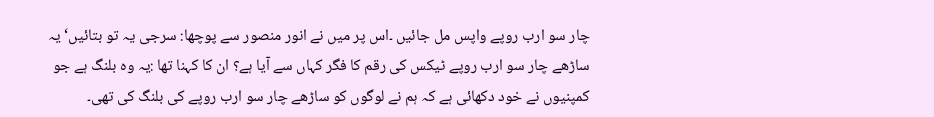چار سو ارب روپے واپس مل جائیں ۔اس پر میں نے انور منصور سے پوچھا: سرجی یہ تو بتائیں‘ یہ ساڑھے چار سو ارب روپے ٹیکس کی رقم کا فگر کہاں سے آیا ہے؟ ان کا کہنا تھا :یہ وہ بلنگ ہے جو کمپنیوں نے خود دکھائی ہے کہ ہم نے لوگوں کو ساڑھے چار سو ارب روپے کی بلنگ کی تھی۔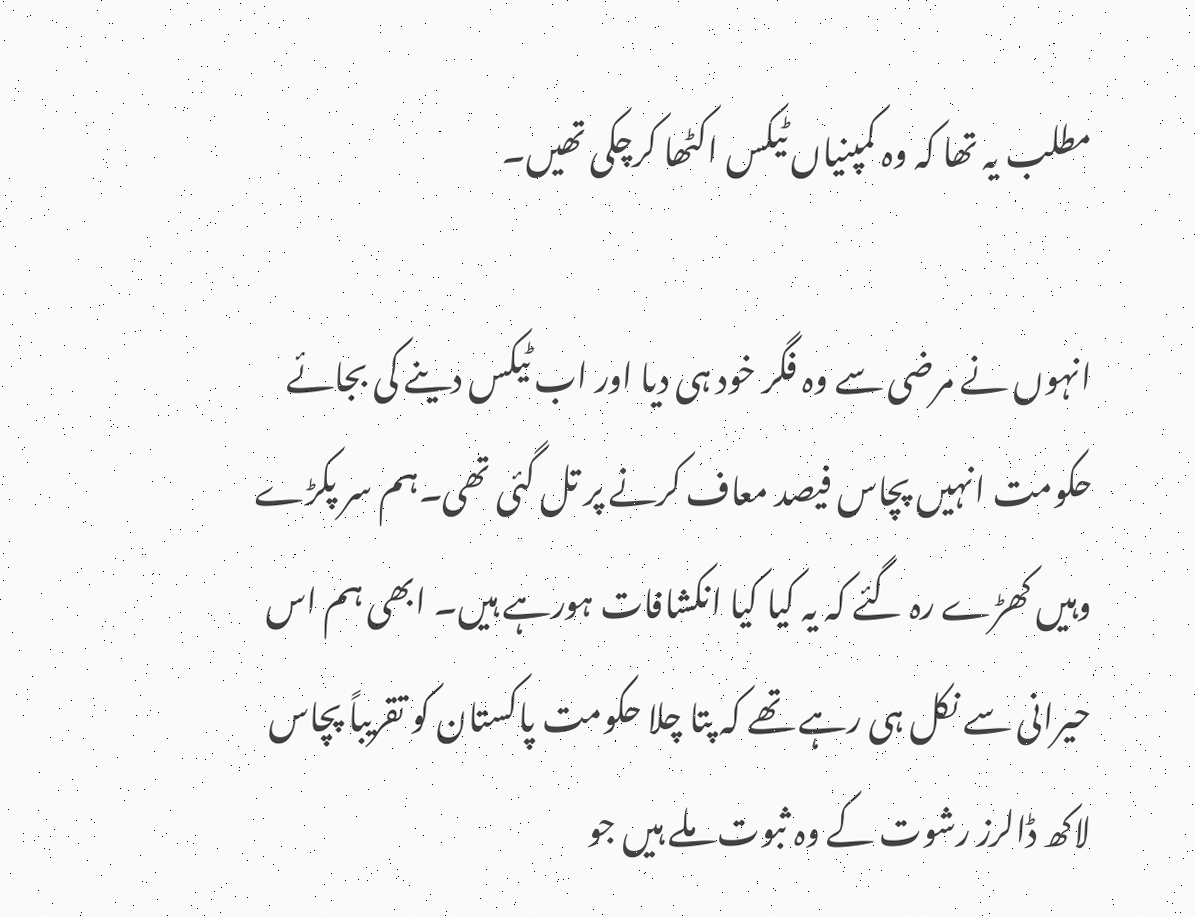مطلب یہ تھا کہ وہ کمپنیاں ٹیکس اکٹھا کرچکی تھیں۔

انہوں نے مرضی سے وہ فگر خود ہی دیا اور اب ٹیکس دینے کی بجائے حکومت انہیں پچاس فیصد معاف کرنے پر تل گئی تھی۔ہم سر پکڑے وہیں کھڑے رہ گئے کہ یہ کیا کیا انکشافات ہورہے ہیں۔ ابھی ہم اس حیرانی سے نکل ہی رہے تھے کہ پتا چلا حکومت پاکستان کو تقریباً پچاس لاکھ ڈالرز رشوت کے وہ ثبوت ملے ہیں جو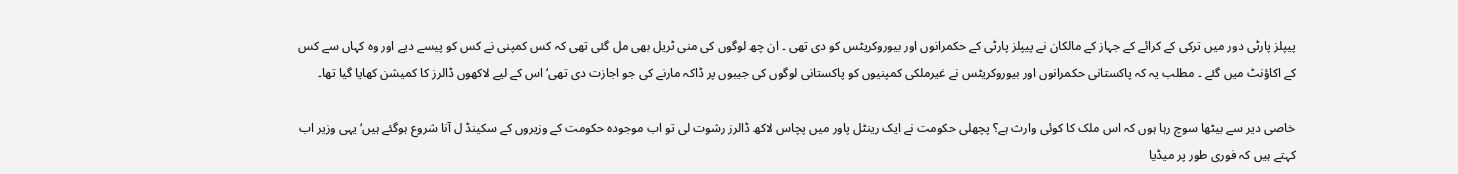پیپلز پارٹی دور میں ترکی کے کرائے کے جہاز کے مالکان نے پیپلز پارٹی کے حکمرانوں اور بیوروکریٹس کو دی تھی ۔ ان چھ لوگوں کی منی ٹریل بھی مل گئی تھی کہ کس کمپنی نے کس کو پیسے دیے اور وہ کہاں سے کس کے اکاؤنٹ میں گئے ۔ مطلب یہ کہ پاکستانی حکمرانوں اور بیوروکریٹس نے غیرملکی کمپنیوں کو پاکستانی لوگوں کی جیبوں پر ڈاکہ مارنے کی جو اجازت دی تھی‘ اس کے لیے لاکھوں ڈالرز کا کمیشن کھایا گیا تھا۔

خاصی دیر سے بیٹھا سوچ رہا ہوں کہ اس ملک کا کوئی وارث ہے؟ پچھلی حکومت نے ایک رینٹل پاور میں پچاس لاکھ ڈالرز رشوت لی تو اب موجودہ حکومت کے وزیروں کے سکینڈ ل آنا شروع ہوگئے ہیں‘ یہی وزیر اب کہتے ہیں کہ فوری طور پر میڈیا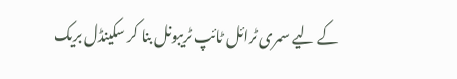کے لیے سمری ٹرائل ٹائپ ٹریبونل بنا کر سکینڈل بریک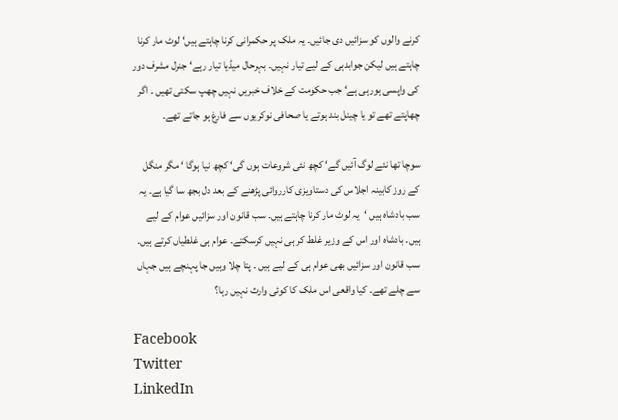کرنے والوں کو سزائیں دی جائیں۔ یہ ملک پر حکمرانی کرنا چاہتے ہیں‘ لوٹ مار کرنا چاہتے ہیں لیکن جوابدہی کے لیے تیار نہیں۔ بہرحال میڈیا تیار رہے‘ جنرل مشرف دور کی واپسی ہورہی ہے‘ جب حکومت کے خلاف خبریں نہیں چھپ سکتی تھیں ۔ اگر چھاپتے تھے تو یا چینل بند ہوتے یا صحافی نوکریوں سے فارغ ہو جاتے تھے۔

سوچا تھا نئے لوگ آئیں گے‘ کچھ نئی شروعات ہوں گی‘ کچھ نیا ہوگا ‘ مگر منگل کے روز کابینہ اجلاس کی دستاویزی کارروائی پڑھنے کے بعد دل بجھ سا گیا ہے۔ یہ سب بادشاہ ہیں ‘یہ لوٹ مار کرنا چاہتے ہیں۔ سب قانون اور سزائیں عوام کے لیے ہیں۔ بادشاہ اور اس کے وزیر غلط کر ہی نہیں کرسکتے۔ عوام ہی غلطیاں کرتے ہیں۔ سب قانون اور سزائیں بھی عوام ہی کے لیے ہیں ۔ پتا چلا وہیں جا پہنچے ہیں جہاں سے چلے تھے۔ کیا واقعی اس ملک کا کوئی وارث نہیں رہا؟

Facebook
Twitter
LinkedIn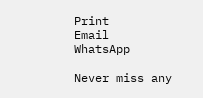Print
Email
WhatsApp

Never miss any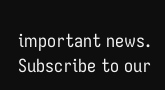important news. Subscribe to our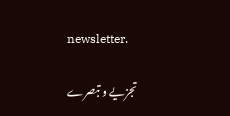newsletter.

تجزیے و تبصرے